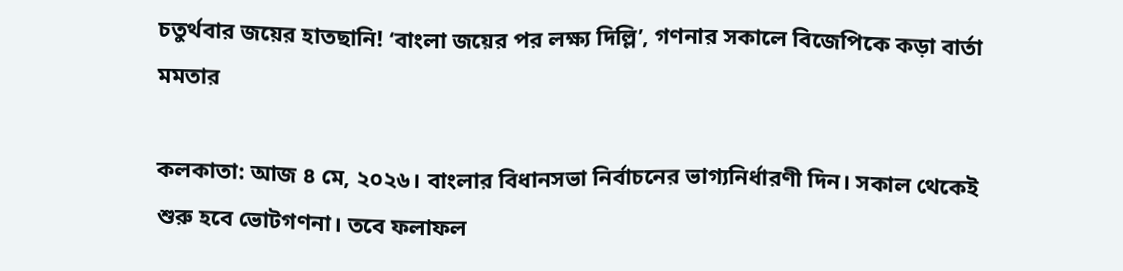চতুর্থবার জয়ের হাতছানি! ‘বাংলা জয়ের পর লক্ষ্য দিল্লি’, গণনার সকালে বিজেপিকে কড়া বার্তা মমতার

কলকাতা: আজ ৪ মে, ২০২৬। বাংলার বিধানসভা নির্বাচনের ভাগ্যনির্ধারণী দিন। সকাল থেকেই শুরু হবে ভোটগণনা। তবে ফলাফল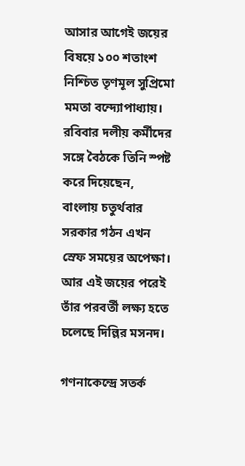আসার আগেই জয়ের বিষয়ে ১০০ শতাংশ নিশ্চিত তৃণমূল সুপ্রিমো মমতা বন্দ্যোপাধ্যায়। রবিবার দলীয় কর্মীদের সঙ্গে বৈঠকে তিনি স্পষ্ট করে দিয়েছেন, বাংলায় চতুর্থবার সরকার গঠন এখন স্রেফ সময়ের অপেক্ষা। আর এই জয়ের পরেই তাঁর পরবর্তী লক্ষ্য হতে চলেছে দিল্লির মসনদ।

গণনাকেন্দ্রে সতর্ক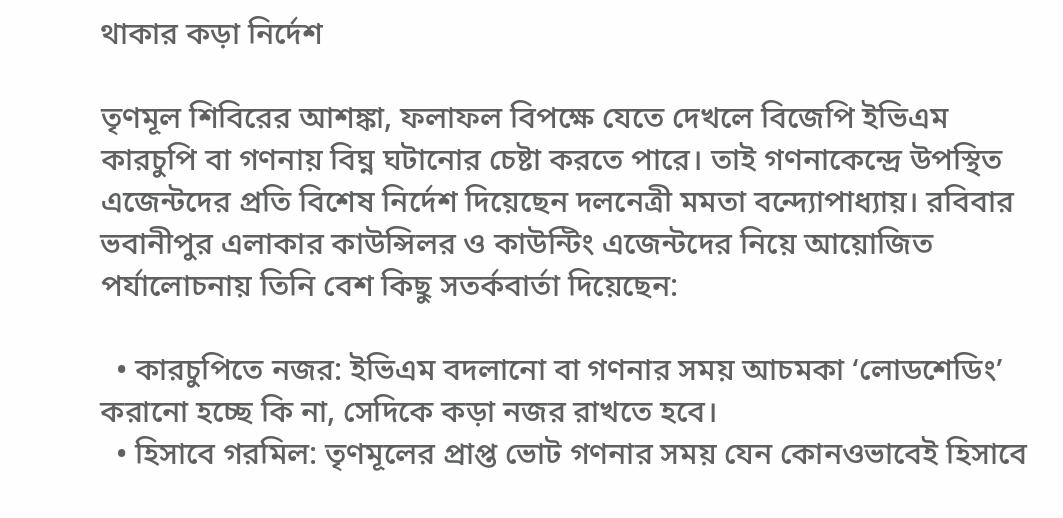থাকার কড়া নির্দেশ

তৃণমূল শিবিরের আশঙ্কা, ফলাফল বিপক্ষে যেতে দেখলে বিজেপি ইভিএম কারচুপি বা গণনায় বিঘ্ন ঘটানোর চেষ্টা করতে পারে। তাই গণনাকেন্দ্রে উপস্থিত এজেন্টদের প্রতি বিশেষ নির্দেশ দিয়েছেন দলনেত্রী মমতা বন্দ্যোপাধ্যায়। রবিবার ভবানীপুর এলাকার কাউন্সিলর ও কাউন্টিং এজেন্টদের নিয়ে আয়োজিত পর্যালোচনায় তিনি বেশ কিছু সতর্কবার্তা দিয়েছেন:

  • কারচুপিতে নজর: ইভিএম বদলানো বা গণনার সময় আচমকা ‘লোডশেডিং’ করানো হচ্ছে কি না, সেদিকে কড়া নজর রাখতে হবে।
  • হিসাবে গরমিল: তৃণমূলের প্রাপ্ত ভোট গণনার সময় যেন কোনওভাবেই হিসাবে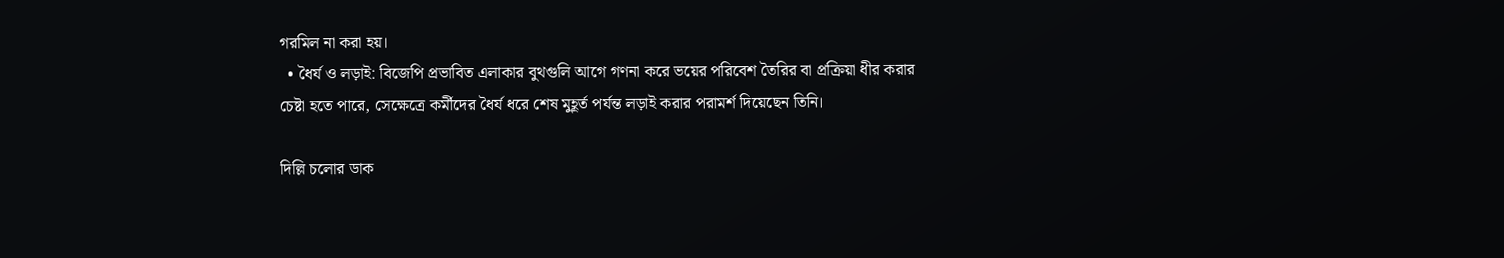গরমিল না করা হয়।
  • ধৈর্য ও লড়াই: বিজেপি প্রভাবিত এলাকার বুথগুলি আগে গণনা করে ভয়ের পরিবেশ তৈরির বা প্রক্রিয়া ধীর করার চেষ্টা হতে পারে, সেক্ষেত্রে কর্মীদের ধৈর্য ধরে শেষ মুহূর্ত পর্যন্ত লড়াই করার পরামর্শ দিয়েছেন তিনি।

দিল্লি চলোর ডাক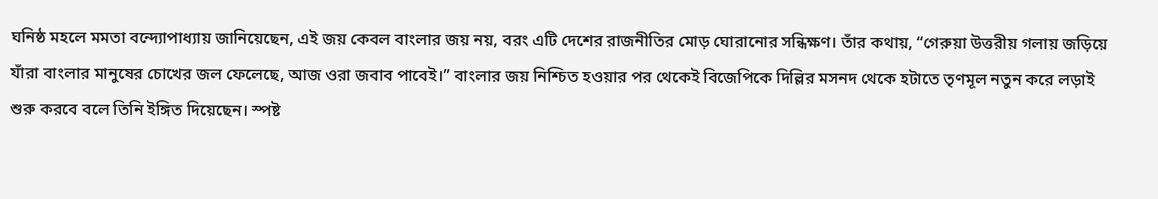ঘনিষ্ঠ মহলে মমতা বন্দ্যোপাধ্যায় জানিয়েছেন, এই জয় কেবল বাংলার জয় নয়, বরং এটি দেশের রাজনীতির মোড় ঘোরানোর সন্ধিক্ষণ। তাঁর কথায়, “গেরুয়া উত্তরীয় গলায় জড়িয়ে যাঁরা বাংলার মানুষের চোখের জল ফেলেছে, আজ ওরা জবাব পাবেই।” বাংলার জয় নিশ্চিত হওয়ার পর থেকেই বিজেপিকে দিল্লির মসনদ থেকে হটাতে তৃণমূল নতুন করে লড়াই শুরু করবে বলে তিনি ইঙ্গিত দিয়েছেন। স্পষ্ট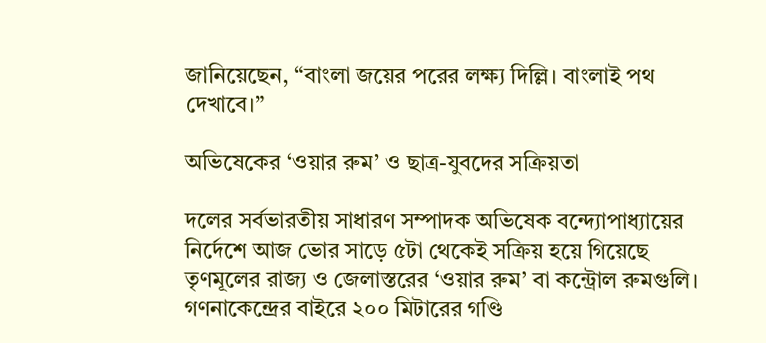জানিয়েছেন, “বাংলা জয়ের পরের লক্ষ্য দিল্লি। বাংলাই পথ দেখাবে।”

অভিষেকের ‘ওয়ার রুম’ ও ছাত্র-যুবদের সক্রিয়তা

দলের সর্বভারতীয় সাধারণ সম্পাদক অভিষেক বন্দ্যোপাধ্যায়ের নির্দেশে আজ ভোর সাড়ে ৫টা থেকেই সক্রিয় হয়ে গিয়েছে তৃণমূলের রাজ্য ও জেলাস্তরের ‘ওয়ার রুম’ বা কন্ট্রোল রুমগুলি। গণনাকেন্দ্রের বাইরে ২০০ মিটারের গণ্ডি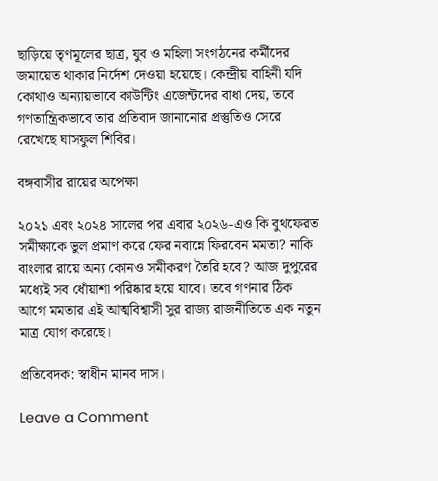ছাড়িয়ে তৃণমূলের ছাত্র, যুব ও মহিলা সংগঠনের কর্মীদের জমায়েত থাকার নির্দেশ দেওয়া হয়েছে। কেন্দ্রীয় বাহিনী যদি কোথাও অন্যায়ভাবে কাউন্টিং এজেন্টদের বাধা দেয়, তবে গণতান্ত্রিকভাবে তার প্রতিবাদ জানানোর প্রস্তুতিও সেরে রেখেছে ঘাসফুল শিবির।

বঙ্গবাসীর রায়ের অপেক্ষা

২০২১ এবং ২০২৪ সালের পর এবার ২০২৬-এও কি বুথফেরত সমীক্ষাকে ভুল প্রমাণ করে ফের নবান্নে ফিরবেন মমতা? নাকি বাংলার রায়ে অন্য কোনও সমীকরণ তৈরি হবে? আজ দুপুরের মধ্যেই সব ধোঁয়াশা পরিষ্কার হয়ে যাবে। তবে গণনার ঠিক আগে মমতার এই আত্মবিশ্বাসী সুর রাজ্য রাজনীতিতে এক নতুন মাত্র যোগ করেছে।

প্রতিবেদক: স্বাধীন মানব দাস।

Leave a Comment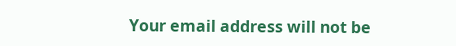Your email address will not be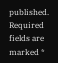published. Required fields are marked *